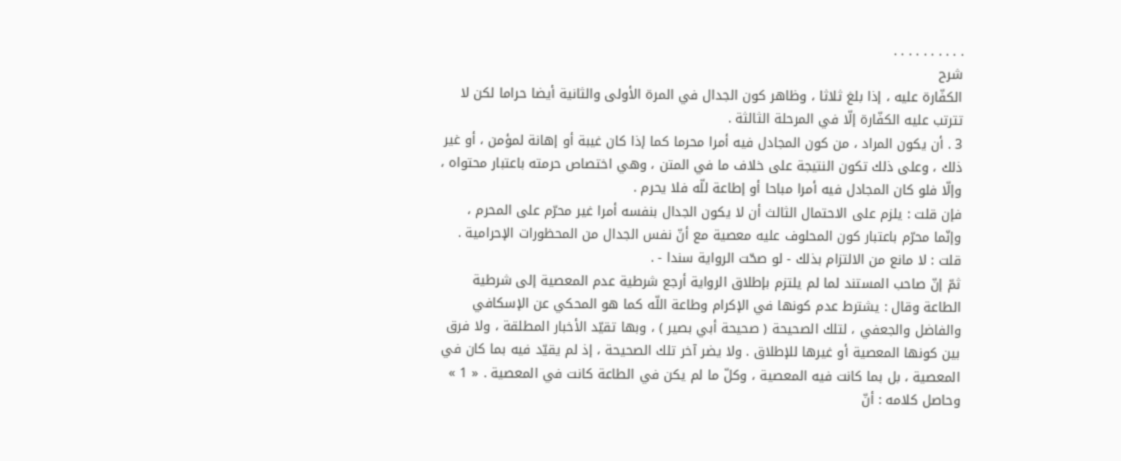. . . . . . . . . .
شرح
الكفّارة عليه ، إذا بلغ ثلاثا ، وظاهر كون الجدال في المرة الأولى والثانية أيضا حراما لكن لا تترتب عليه الكفّارة إلّا في المرحلة الثالثة .
3 . أن يكون المراد ، من كون المجادل فيه أمرا محرما كما إذا كان غيبة أو إهانة لمؤمن ، أو غير ذلك ، وعلى ذلك تكون النتيجة على خلاف ما في المتن ، وهي اختصاص حرمته باعتبار محتواه ، وإلّا فلو كان المجادل فيه أمرا مباحا أو إطاعة للّه فلا يحرم .
فإن قلت : يلزم على الاحتمال الثالث أن لا يكون الجدال بنفسه أمرا غير محرّم على المحرم ، وإنّما محرّم باعتبار كون المحلوف عليه معصية مع أنّ نفس الجدال من المحظورات الإحرامية .
قلت : لا مانع من الالتزام بذلك - لو صحّت الرواية سندا - .
ثمّ إنّ صاحب المستند لما لم يلتزم بإطلاق الرواية أرجع شرطية عدم المعصية إلى شرطية الطاعة وقال : يشترط عدم كونها في الإكرام وطاعة اللّه كما هو المحكي عن الإسكافي والفاضل والجعفي ، لتلك الصحيحة ( صحيحة أبي بصير ) ، وبها تقيّد الأخبار المطلقة ، ولا فرق بين كونها المعصية أو غيرها للإطلاق . ولا يضر آخر تلك الصحيحة ، إذ لم يقيّد فيه بما كان في المعصية ، بل بما كانت فيه المعصية ، وكلّ ما لم يكن في الطاعة كانت في المعصية . « 1 »
وحاصل كلامه : أنّ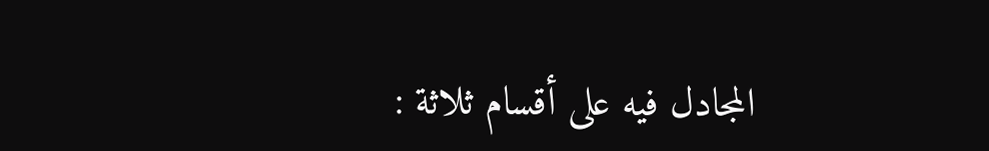المجادل فيه على أقسام ثلاثة :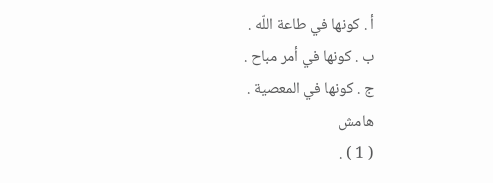أ . كونها في طاعة اللّه .
ب . كونها في أمر مباح .
ج . كونها في المعصية .
هامش
( 1 ) .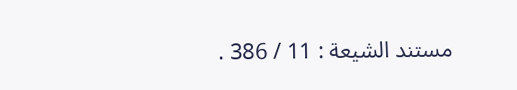مستند الشيعة : 11 / 386 .